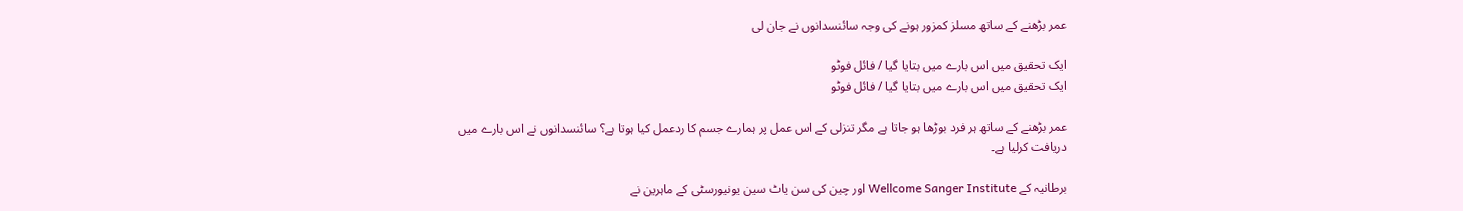عمر بڑھنے کے ساتھ مسلز کمزور ہونے کی وجہ سائنسدانوں نے جان لی

ایک تحقیق میں اس بارے میں بتایا گیا / فائل فوٹو
ایک تحقیق میں اس بارے میں بتایا گیا / فائل فوٹو

عمر بڑھنے کے ساتھ ہر فرد بوڑھا ہو جاتا ہے مگر تنزلی کے اس عمل پر ہمارے جسم کا ردعمل کیا ہوتا ہے؟ سائنسدانوں نے اس بارے میں دریافت کرلیا ہے۔

برطانیہ کے Wellcome Sanger Institute اور چین کی سن یاٹ سین یونیورسٹی کے ماہرین نے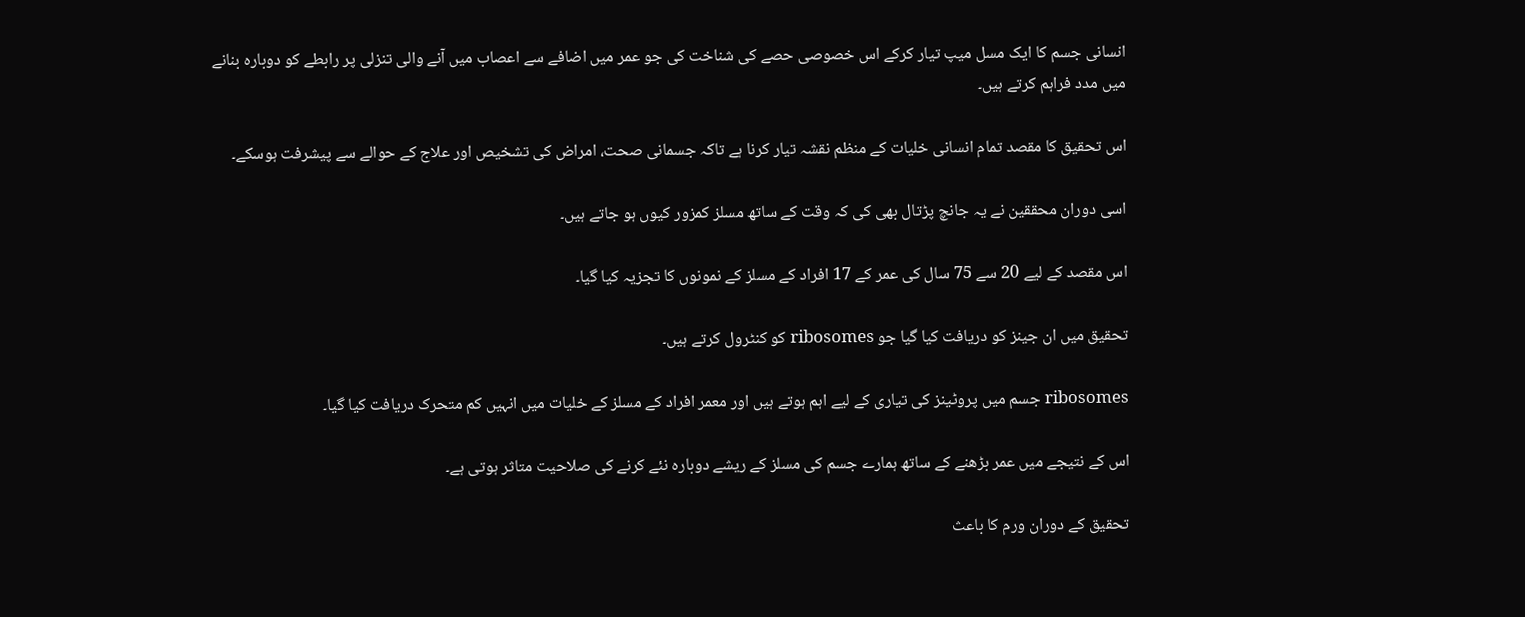انسانی جسم کا ایک مسل میپ تیار کرکے اس خصوصی حصے کی شناخت کی جو عمر میں اضافے سے اعصاب میں آنے والی تنزلی پر رابطے کو دوبارہ بنانے میں مدد فراہم کرتے ہیں۔

اس تحقیق کا مقصد تمام انسانی خلیات کے منظم نقشہ تیار کرنا ہے تاکہ جسمانی صحت، امراض کی تشخیص اور علاج کے حوالے سے پیشرفت ہوسکے۔

اسی دوران محققین نے یہ جانچ پڑتال بھی کی کہ وقت کے ساتھ مسلز کمزور کیوں ہو جاتے ہیں۔

اس مقصد کے لیے 20 سے 75 سال کی عمر کے 17 افراد کے مسلز کے نمونوں کا تجزیہ کیا گیا۔

تحقیق میں ان جینز کو دریافت کیا گیا جو ribosomes کو کنٹرول کرتے ہیں۔

ribosomes جسم میں پروٹینز کی تیاری کے لیے اہم ہوتے ہیں اور معمر افراد کے مسلز کے خلیات میں انہیں کم متحرک دریافت کیا گیا۔

اس کے نتیجے میں عمر بڑھنے کے ساتھ ہمارے جسم کی مسلز کے ریشے دوبارہ نئے کرنے کی صلاحیت متاثر ہوتی ہے۔

تحقیق کے دوران ورم کا باعث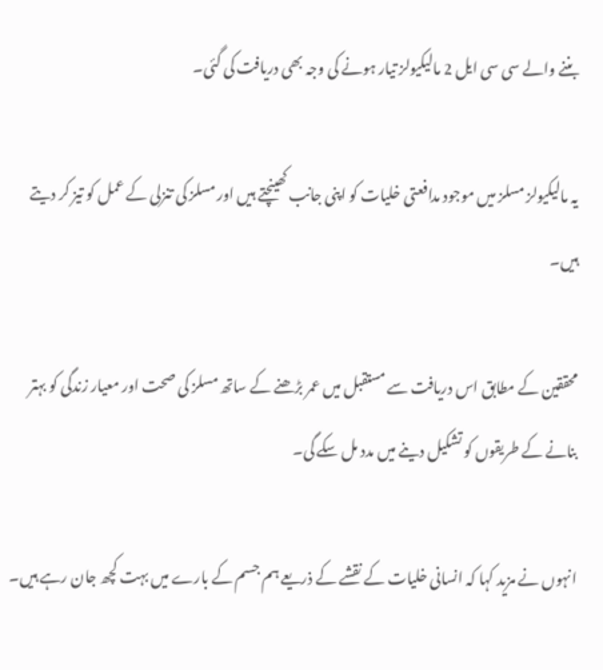بننے والے سی سی ایل 2 مالیکیولز تیار ہونے کی وجہ بھی دریافت کی گئی۔

یہ مالیکیولز مسلز میں موجود مدافعتی خلیات کو اپنی جانب کھینچتے ہیں اور مسلز کی تنزلی کے عمل کو تیز کر دیتے ہیں۔

محققین کے مطابق اس دریافت سے مستقبل میں عمر بڑھنے کے ساتھ مسلز کی صحت اور معیار زندگی کو بہتر بنانے کے طریقوں کو تشکیل دینے میں مدد مل سکے گی۔

انہوں نے مزید کہا کہ انسانی خلیات کے نقشے کے ذریعے ہم جسم کے بارے میں بہت کچھ جان رہے ہیں۔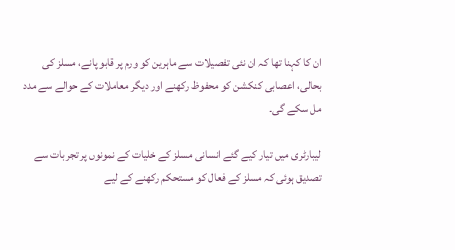ان کا کہنا تھا کہ ان نئی تفصیلات سے ماہرین کو ورم پر قابو پانے، مسلز کی بحالی، اعصابی کنکشن کو محفوظ رکھنے اور دیگر معاملات کے حوالے سے مدد مل سکے گی۔

لیبارٹری میں تیار کیے گئے انسانی مسلز کے خلیات کے نمونوں پر تجربات سے تصدیق ہوئی کہ مسلز کے فعال کو مستحکم رکھنے کے لیے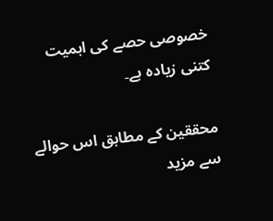خصوصی حصے کی اہمیت کتنی زیادہ ہے۔

محققین کے مطابق اس حوالے سے مزید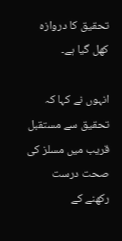تحقیق کا دروازہ کھل گیا ہے۔

انہوں نے کہا کہ تحقیق سے مستقبل قریب میں مسلز کی صحت درست رکھنے کے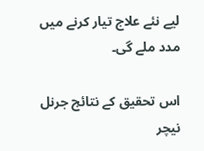لیے نئے علاج تیار کرنے میں مدد ملے گی۔

اس تحقیق کے نتائج جرنل نیچر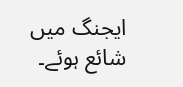ایجنگ میں شائع ہوئے۔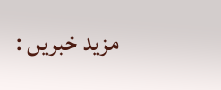مزید خبریں :